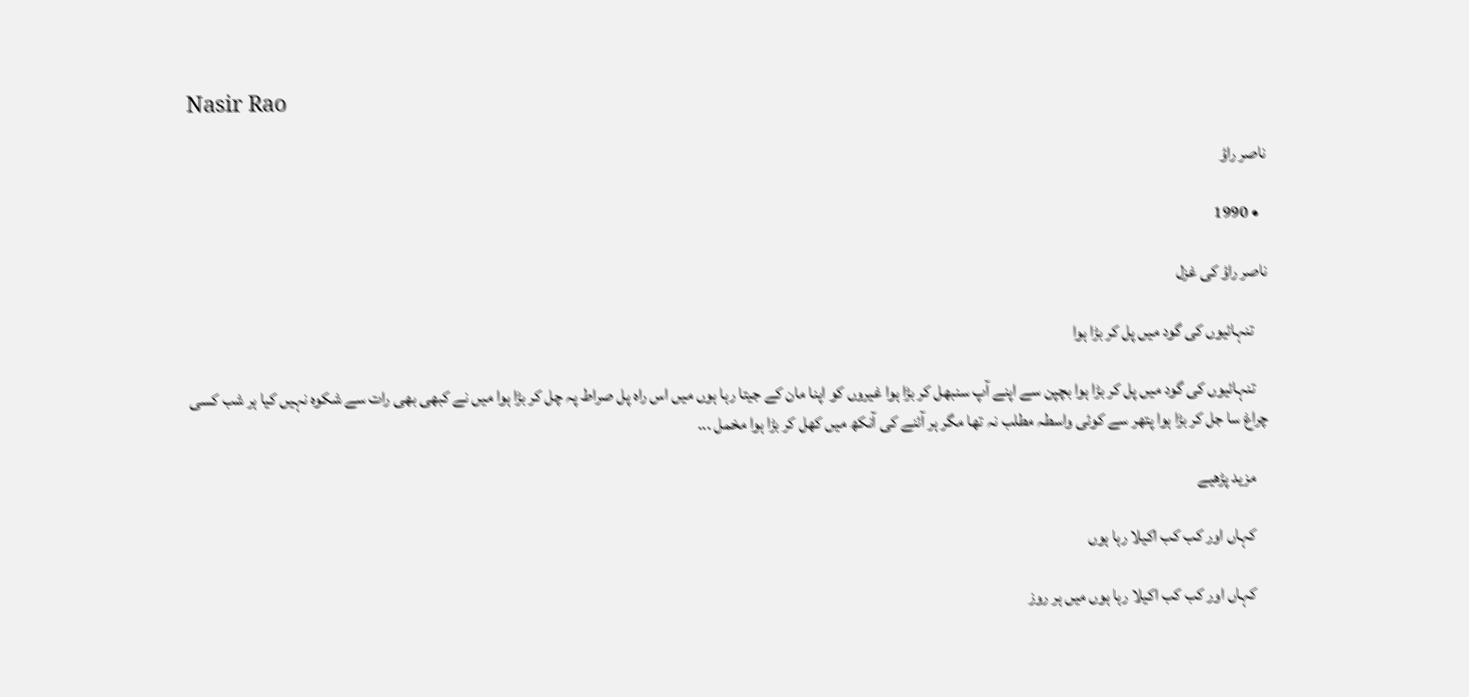Nasir Rao

ناصر راؤ

  • 1990

ناصر راؤ کی غزل

    تنہائیوں کی گود میں پل کر بڑا ہوا

    تنہائیوں کی گود میں پل کر بڑا ہوا بچپن سے اپنے آپ سنبھل کر بڑا ہوا غیروں کو اپنا مان کے جیتا رہا ہوں میں اس راہ پل صراط پہ چل کر بڑا ہوا میں نے کبھی بھی رات سے شکوہ نہیں کیا ہر شب کسی چراغ سا جل کر بڑا ہوا پتھر سے کوئی واسطہ مطلب نہ تھا مگر ہر آئنے کی آنکھ میں کھل کر بڑا ہوا مخمل ...

    مزید پڑھیے

    کہاں اور کب کب اکیلا رہا ہوں

    کہاں اور کب کب اکیلا رہا ہوں میں ہر روز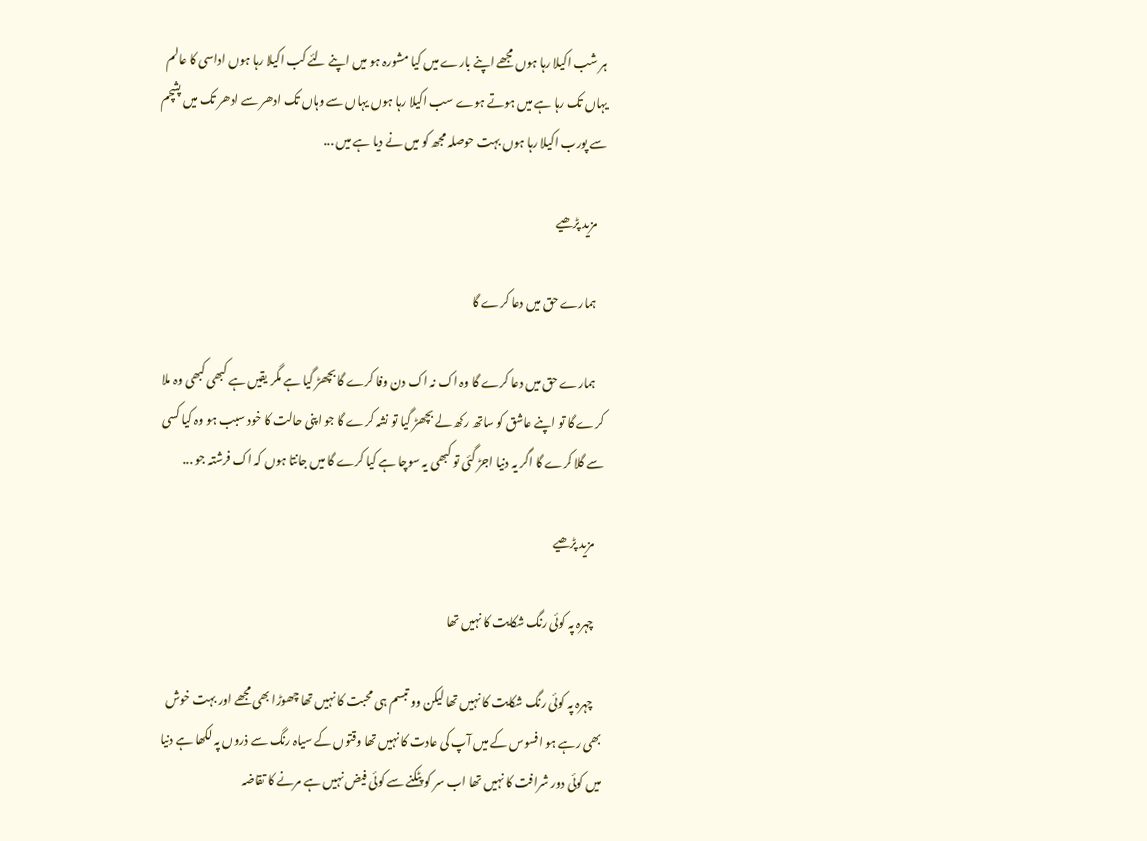ہر شب اکیلا رہا ہوں مجھے اپنے بارے میں کیا مشورہ ہو میں اپنے لئے کب اکیلا رہا ہوں اداسی کا عالم یہاں تک رہا ہے میں ہوتے ہوے سب اکیلا رہا ہوں یہاں سے وہاں تک ادھر سے ادھر تک میں پشچم سے پورب اکیلا رہا ہوں بہت حوصلہ مجھ کو میں نے دیا ہے میں ...

    مزید پڑھیے

    ہمارے حق میں دعا کرے گا

    ہمارے حق میں دعا کرے گا وہ اک نہ اک دن وفا کرے گا بچھڑ گیا ہے مگر یقیں ہے کبھی کبھی وہ ملا کرے گا تو اپنے عاشق کو ساتھ رکھ لے بچھڑ گیا تو نشہ کرے گا جو اپنی حالت کا خود سبب ہو وہ کیا کسی سے گلا کرے گا اگر یہ دنیا اجڑ گئی تو کبھی یہ سوچا ہے کیا کرے گا میں جانتا ہوں کہ اک فرشتہ جو ...

    مزید پڑھیے

    چہرہ پہ کوئی رنگ شکایت کا نہیں تھا

    چہرہ پہ کوئی رنگ شکایت کا نہیں تھا لیکن وو تبسم ہی محبت کا نہیں تھا چھوڑا بھی مجھے اور بہت خوش بھی رہے ہو افسوس کے میں آپ کی عادت کا نہیں تھا وقتوں کے سیاہ رنگ سے ذروں پہ لکھا ہے دنیا میں کوئی دور شرافت کا نہیں تھا اب سر کو پٹکنے سے کوئی فیض نہیں ہے مرنے کا تقاضہ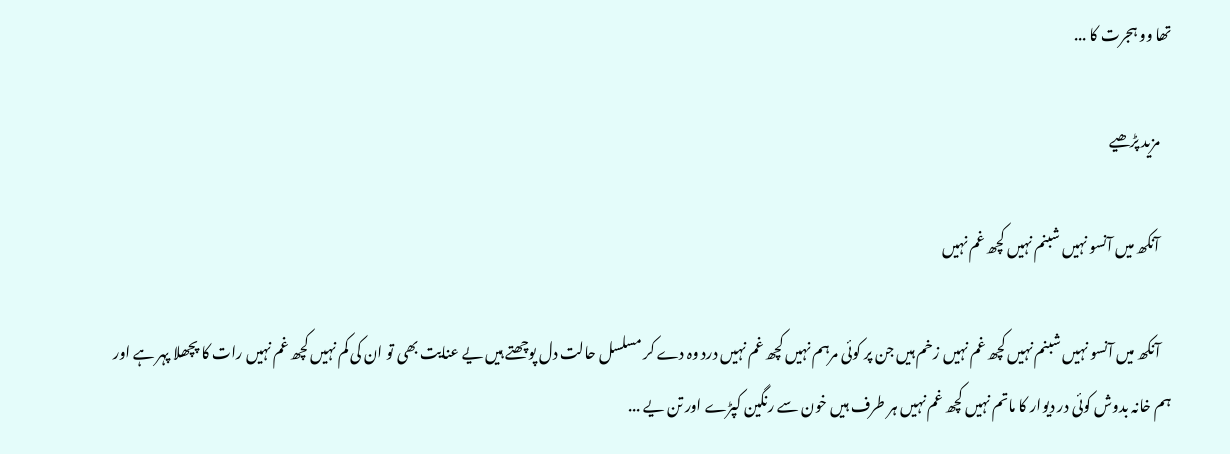تھا وو ہجرت کا ...

    مزید پڑھیے

    آنکھ میں آنسو نہیں شبنم نہیں کچھ غم نہیں

    آنکھ میں آنسو نہیں شبنم نہیں کچھ غم نہیں زخم ہیں جن پر کوئی مرہم نہیں کچھ غم نہیں درد وہ دے کر مسلسل حالت دل پوچھتے ہیں یے عنایت بھی تو ان کی کم نہیں کچھ غم نہیں رات کا پچھلا پہر ہے اور ہم خانہ بدوش کوئی در دیوار کا ماتم نہیں کچھ غم نہیں ہر طرف ہیں خون سے رنگین کپڑے اور تن یے ...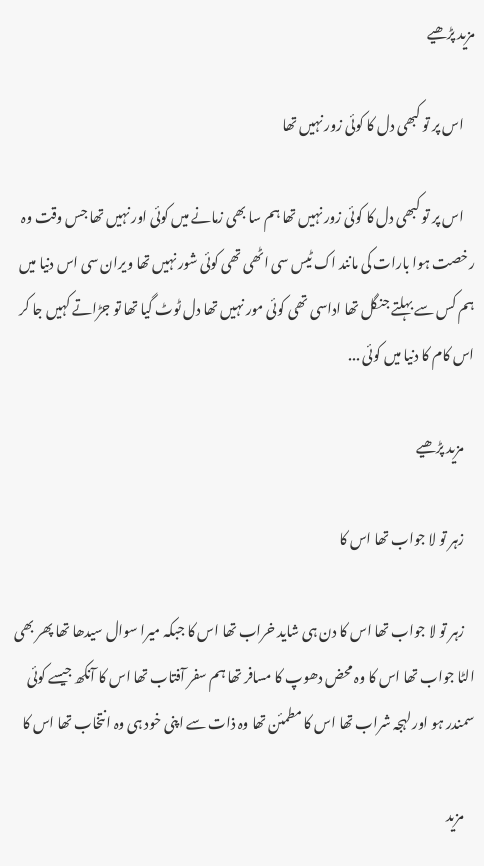مزید پڑھیے

    اس پر تو کبھی دل کا کوئی زور نہیں تھا

    اس پر تو کبھی دل کا کوئی زور نہیں تھا ہم سا بھی زمانے میں کوئی اور نہیں تھا جس وقت وہ رخصت ہوا بارات کی مانند اک ٹیس سی اٹھی تھی کوئی شور نہیں تھا ویران سی اس دنیا میں ہم کس سے بہلتے جنگل تھا اداسی تھی کوئی مور نہیں تھا دل ٹوٹ گیا تھا تو جڑاتے کہیں جا کر اس کام کا دنیا میں کوئی ...

    مزید پڑھیے

    زہر تو لا جواب تھا اس کا

    زہر تو لا جواب تھا اس کا دن ہی شاید خراب تھا اس کا جبکہ میرا سوال سیدھا تھا پھر بھی الٹا جواب تھا اس کا وہ محض دھوپ کا مسافر تھا ہم سفر آفتاب تھا اس کا آنکھ جیسے کوئی سمندر ہو اور لہجہ شراب تھا اس کا مطمئن تھا وہ ذات سے اپنی خود ہی وہ انتخاب تھا اس کا

    مزید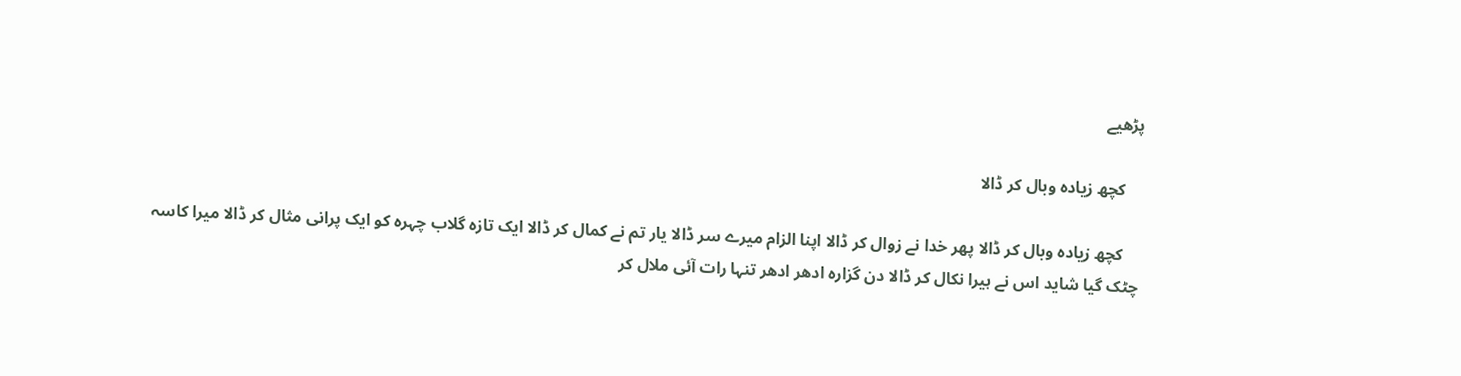پڑھیے

    کچھ زیادہ وبال کر ڈالا

    کچھ زیادہ وبال کر ڈالا پھر خدا نے زوال کر ڈالا اپنا الزام میرے سر ڈالا یار تم نے کمال کر ڈالا ایک تازہ گلاب چہرہ کو ایک پرانی مثال کر ڈالا میرا کاسہ چٹک گیا شاید اس نے ہیرا نکال کر ڈالا دن گزارہ ادھر ادھر تنہا رات آئی ملال کر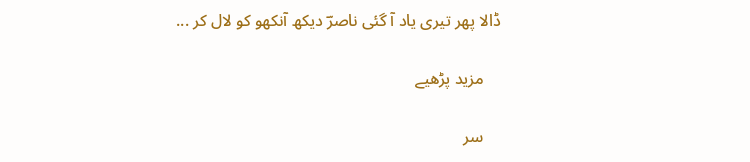ڈالا پھر تیری یاد آ گئی ناصرؔ دیکھ آنکھو کو لال کر ...

    مزید پڑھیے

    سر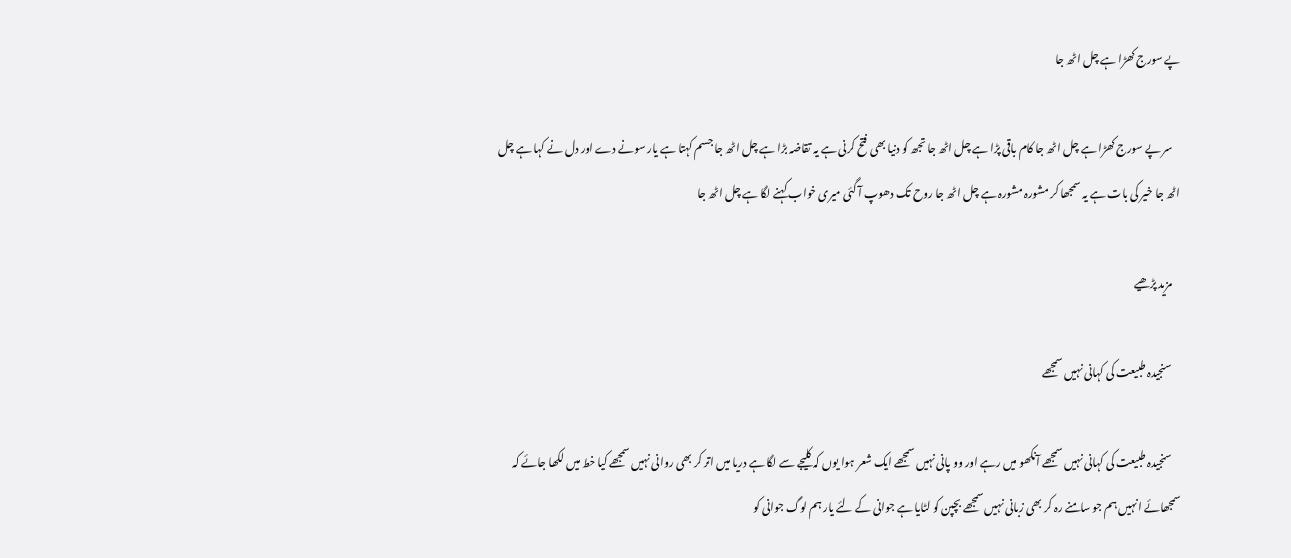پے سورج کھڑا ہے چل اٹھ جا

    سر پے سورج کھڑا ہے چل اٹھ جا کام باقی پڑا ہے چل اٹھ جا تجھ کو دنیا بھی فتح کرنی ہے یہ تقاضہ بڑا ہے چل اٹھ جا جسم کہتا ہے یار سونے دے اور دل نے کہا ہے چل اٹھ جا خیر کی بات ہے یہ سمجھا کر مشورہ مشورہ ہے چل اٹھ جا روح تک دھوپ آ گئی میری خواب کہنے لگا ہے چل اٹھ جا

    مزید پڑھیے

    سنجیدہ طبیعت کی کہانی نہیں سمجھے

    سنجیدہ طبیعت کی کہانی نہیں سمجھے آنکھو میں رہے اور وو پانی نہیں سمجھے ایک شعر ہوا یوں کہ کلیجے سے لگا ہے دریا میں اتر کر بھی روانی نہیں سمجھے کیا خط میں لکھا جائے کہ سمجھائے انہیں ہم جو سامنے رہ کر بھی زبانی نہیں سمجھے بچپن کو لٹایا ہے جوانی کے لئے یار ہم لوگ جوانی کو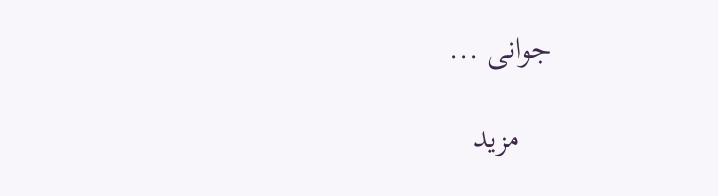جوانی ...

    مزید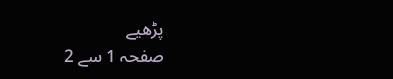پڑھیے
صفحہ 1 سے 2